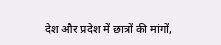देश और प्रदेश में छात्रों की मांगों,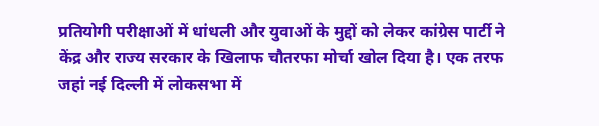प्रतियोगी परीक्षाओं में धांधली और युवाओं के मुद्दों को लेकर कांग्रेस पार्टी ने केंद्र और राज्य सरकार के खिलाफ चौतरफा मोर्चा खोल दिया है। एक तरफ जहां नई दिल्ली में लोकसभा में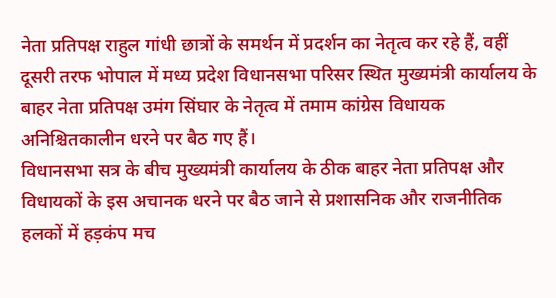नेता प्रतिपक्ष राहुल गांधी छात्रों के समर्थन में प्रदर्शन का नेतृत्व कर रहे हैं, वहीं दूसरी तरफ भोपाल में मध्य प्रदेश विधानसभा परिसर स्थित मुख्यमंत्री कार्यालय के बाहर नेता प्रतिपक्ष उमंग सिंघार के नेतृत्व में तमाम कांग्रेस विधायक अनिश्चितकालीन धरने पर बैठ गए हैं।
विधानसभा सत्र के बीच मुख्यमंत्री कार्यालय के ठीक बाहर नेता प्रतिपक्ष और विधायकों के इस अचानक धरने पर बैठ जाने से प्रशासनिक और राजनीतिक हलकों में हड़कंप मच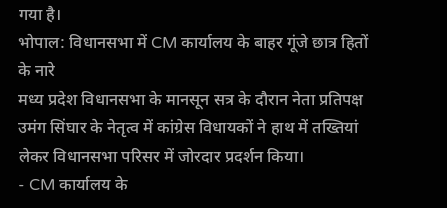गया है।
भोपाल: विधानसभा में CM कार्यालय के बाहर गूंजे छात्र हितों के नारे
मध्य प्रदेश विधानसभा के मानसून सत्र के दौरान नेता प्रतिपक्ष उमंग सिंघार के नेतृत्व में कांग्रेस विधायकों ने हाथ में तख्तियां लेकर विधानसभा परिसर में जोरदार प्रदर्शन किया।
- CM कार्यालय के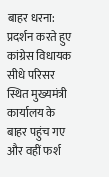बाहर धरना: प्रदर्शन करते हुए कांग्रेस विधायक सीधे परिसर स्थित मुख्यमंत्री कार्यालय के बाहर पहुंच गए और वहीं फर्श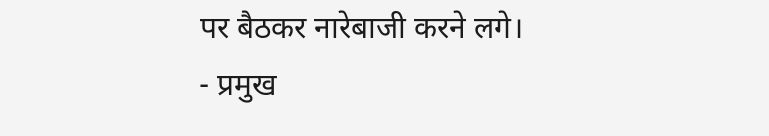पर बैठकर नारेबाजी करने लगे।
- प्रमुख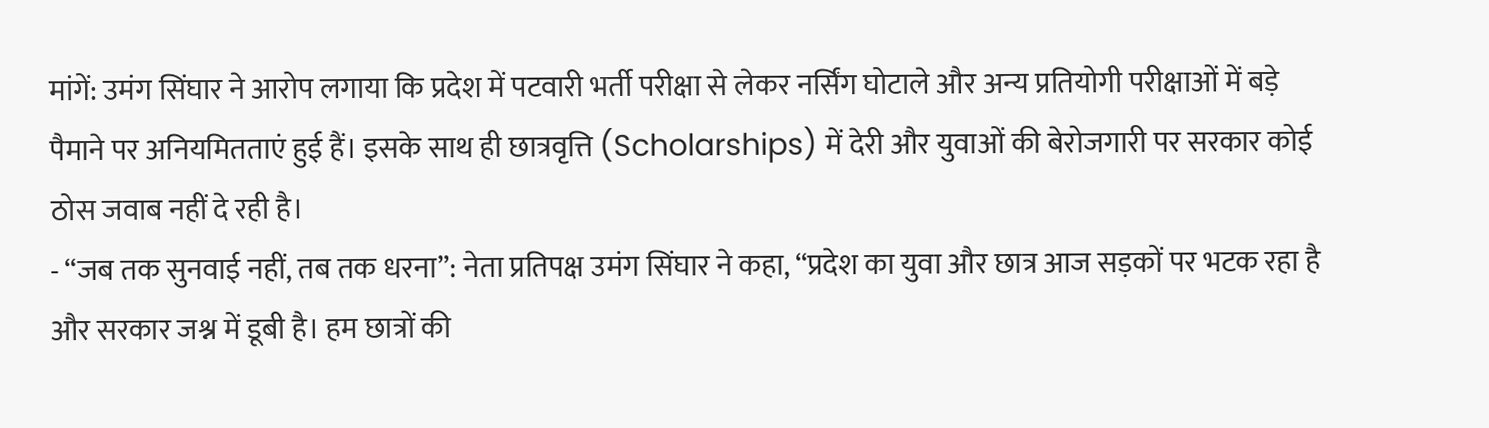मांगें: उमंग सिंघार ने आरोप लगाया कि प्रदेश में पटवारी भर्ती परीक्षा से लेकर नर्सिंग घोटाले और अन्य प्रतियोगी परीक्षाओं में बड़े पैमाने पर अनियमितताएं हुई हैं। इसके साथ ही छात्रवृत्ति (Scholarships) में देरी और युवाओं की बेरोजगारी पर सरकार कोई ठोस जवाब नहीं दे रही है।
- “जब तक सुनवाई नहीं, तब तक धरना”: नेता प्रतिपक्ष उमंग सिंघार ने कहा, “प्रदेश का युवा और छात्र आज सड़कों पर भटक रहा है और सरकार जश्न में डूबी है। हम छात्रों की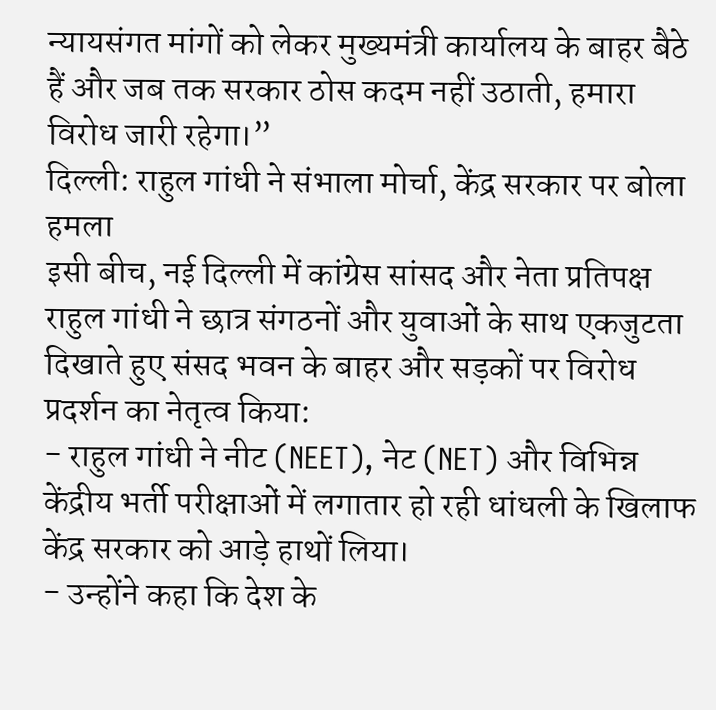न्यायसंगत मांगों को लेकर मुख्यमंत्री कार्यालय के बाहर बैठे हैं और जब तक सरकार ठोस कदम नहीं उठाती, हमारा विरोध जारी रहेगा।”
दिल्ली: राहुल गांधी ने संभाला मोर्चा, केंद्र सरकार पर बोला हमला
इसी बीच, नई दिल्ली में कांग्रेस सांसद और नेता प्रतिपक्ष राहुल गांधी ने छात्र संगठनों और युवाओं के साथ एकजुटता दिखाते हुए संसद भवन के बाहर और सड़कों पर विरोध प्रदर्शन का नेतृत्व किया:
- राहुल गांधी ने नीट (NEET), नेट (NET) और विभिन्न केंद्रीय भर्ती परीक्षाओं में लगातार हो रही धांधली के खिलाफ केंद्र सरकार को आड़े हाथों लिया।
- उन्होंने कहा कि देश के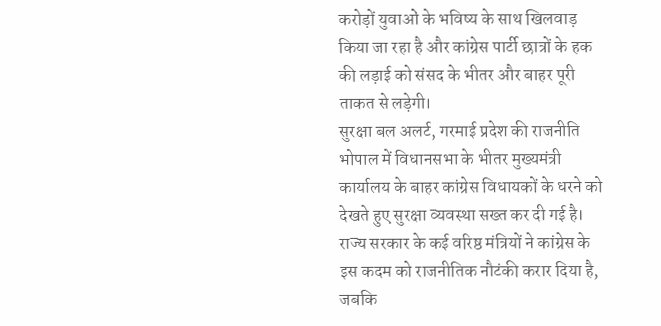करोड़ों युवाओं के भविष्य के साथ खिलवाड़ किया जा रहा है और कांग्रेस पार्टी छात्रों के हक की लड़ाई को संसद के भीतर और बाहर पूरी ताकत से लड़ेगी।
सुरक्षा बल अलर्ट, गरमाई प्रदेश की राजनीति
भोपाल में विधानसभा के भीतर मुख्यमंत्री कार्यालय के बाहर कांग्रेस विधायकों के धरने को देखते हुए सुरक्षा व्यवस्था सख्त कर दी गई है। राज्य सरकार के कई वरिष्ठ मंत्रियों ने कांग्रेस के इस कदम को राजनीतिक नौटंकी करार दिया है, जबकि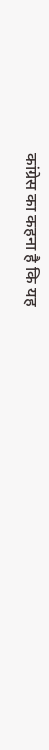कांग्रेस का कहना है कि यह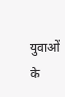युवाओं के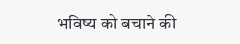भविष्य को बचाने की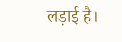लड़ाई है।